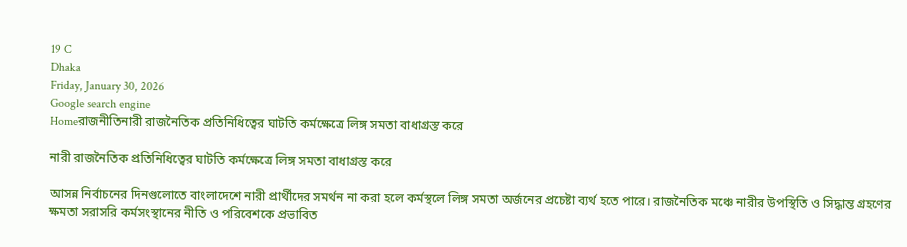19 C
Dhaka
Friday, January 30, 2026
Google search engine
Homeরাজনীতিনারী রাজনৈতিক প্রতিনিধিত্বের ঘাটতি কর্মক্ষেত্রে লিঙ্গ সমতা বাধাগ্রস্ত করে

নারী রাজনৈতিক প্রতিনিধিত্বের ঘাটতি কর্মক্ষেত্রে লিঙ্গ সমতা বাধাগ্রস্ত করে

আসন্ন নির্বাচনের দিনগুলোতে বাংলাদেশে নারী প্রার্থীদের সমর্থন না করা হলে কর্মস্থলে লিঙ্গ সমতা অর্জনের প্রচেষ্টা ব্যর্থ হতে পারে। রাজনৈতিক মঞ্চে নারীর উপস্থিতি ও সিদ্ধান্ত গ্রহণের ক্ষমতা সরাসরি কর্মসংস্থানের নীতি ও পরিবেশকে প্রভাবিত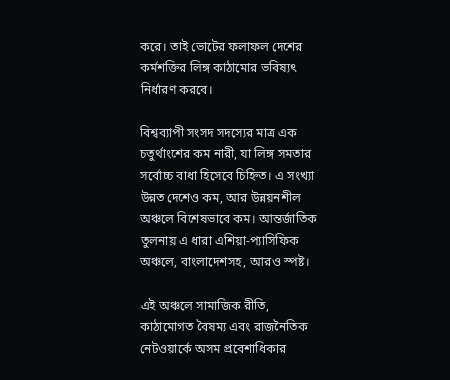করে। তাই ভোটের ফলাফল দেশের কর্মশক্তির লিঙ্গ কাঠামোর ভবিষ্যৎ নির্ধারণ করবে।

বিশ্বব্যাপী সংসদ সদস্যের মাত্র এক চতুর্থাংশের কম নারী, যা লিঙ্গ সমতার সর্বোচ্চ বাধা হিসেবে চিহ্নিত। এ সংখ্যা উন্নত দেশেও কম, আর উন্নয়নশীল অঞ্চলে বিশেষভাবে কম। আন্তর্জাতিক তুলনায় এ ধারা এশিয়া‑প্যাসিফিক অঞ্চলে, বাংলাদেশসহ, আরও স্পষ্ট।

এই অঞ্চলে সামাজিক রীতি, কাঠামোগত বৈষম্য এবং রাজনৈতিক নেটওয়ার্কে অসম প্রবেশাধিকার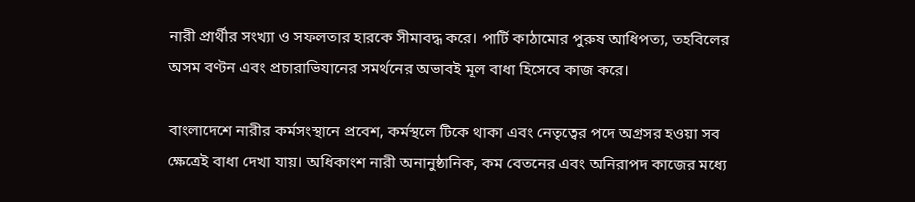নারী প্রার্থীর সংখ্যা ও সফলতার হারকে সীমাবদ্ধ করে। পার্টি কাঠামোর পুরুষ আধিপত্য, তহবিলের অসম বণ্টন এবং প্রচারাভিযানের সমর্থনের অভাবই মূল বাধা হিসেবে কাজ করে।

বাংলাদেশে নারীর কর্মসংস্থানে প্রবেশ, কর্মস্থলে টিকে থাকা এবং নেতৃত্বের পদে অগ্রসর হওয়া সব ক্ষেত্রেই বাধা দেখা যায়। অধিকাংশ নারী অনানুষ্ঠানিক, কম বেতনের এবং অনিরাপদ কাজের মধ্যে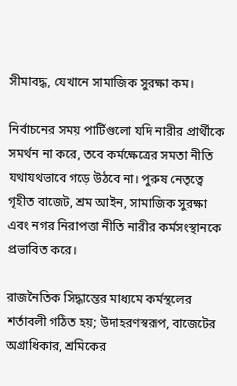সীমাবদ্ধ, যেখানে সামাজিক সুরক্ষা কম।

নির্বাচনের সময় পার্টিগুলো যদি নারীর প্রার্থীকে সমর্থন না করে, তবে কর্মক্ষেত্রের সমতা নীতি যথাযথভাবে গড়ে উঠবে না। পুরুষ নেতৃত্বে গৃহীত বাজেট, শ্রম আইন, সামাজিক সুরক্ষা এবং নগর নিরাপত্তা নীতি নারীর কর্মসংস্থানকে প্রভাবিত করে।

রাজনৈতিক সিদ্ধান্তের মাধ্যমে কর্মস্থলের শর্তাবলী গঠিত হয়; উদাহরণস্বরূপ, বাজেটের অগ্রাধিকার, শ্রমিকের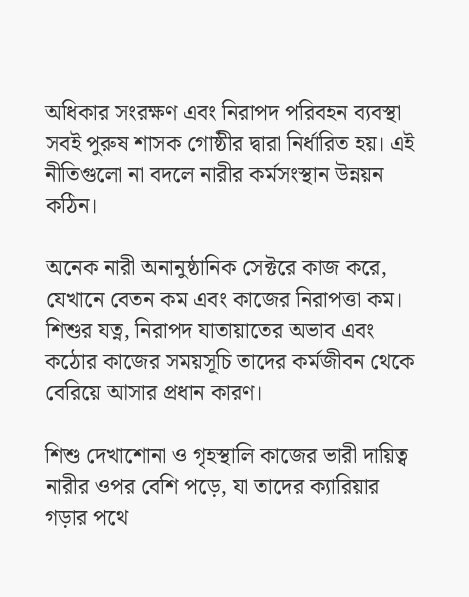অধিকার সংরক্ষণ এবং নিরাপদ পরিবহন ব্যবস্থা সবই পুরুষ শাসক গোষ্ঠীর দ্বারা নির্ধারিত হয়। এই নীতিগুলো না বদলে নারীর কর্মসংস্থান উন্নয়ন কঠিন।

অনেক নারী অনানুষ্ঠানিক সেক্টরে কাজ করে, যেখানে বেতন কম এবং কাজের নিরাপত্তা কম। শিশুর যত্ন, নিরাপদ যাতায়াতের অভাব এবং কঠোর কাজের সময়সূচি তাদের কর্মজীবন থেকে বেরিয়ে আসার প্রধান কারণ।

শিশু দেখাশোনা ও গৃহস্থালি কাজের ভারী দায়িত্ব নারীর ওপর বেশি পড়ে, যা তাদের ক্যারিয়ার গড়ার পথে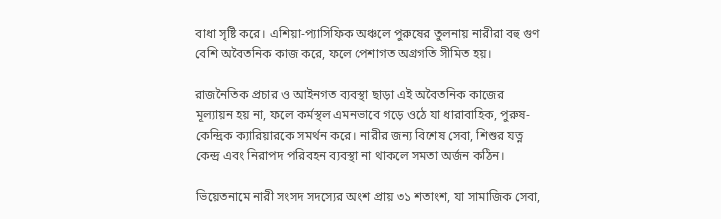বাধা সৃষ্টি করে। এশিয়া‑প্যাসিফিক অঞ্চলে পুরুষের তুলনায় নারীরা বহু গুণ বেশি অবৈতনিক কাজ করে, ফলে পেশাগত অগ্রগতি সীমিত হয়।

রাজনৈতিক প্রচার ও আইনগত ব্যবস্থা ছাড়া এই অবৈতনিক কাজের মূল্যায়ন হয় না, ফলে কর্মস্থল এমনভাবে গড়ে ওঠে যা ধারাবাহিক, পুরুষ-কেন্দ্রিক ক্যারিয়ারকে সমর্থন করে। নারীর জন্য বিশেষ সেবা, শিশুর যত্ন কেন্দ্র এবং নিরাপদ পরিবহন ব্যবস্থা না থাকলে সমতা অর্জন কঠিন।

ভিয়েতনামে নারী সংসদ সদস্যের অংশ প্রায় ৩১ শতাংশ, যা সামাজিক সেবা,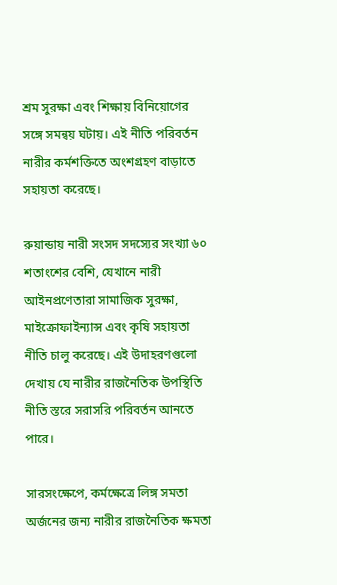শ্রম সুরক্ষা এবং শিক্ষায় বিনিয়োগের সঙ্গে সমন্বয় ঘটায়। এই নীতি পরিবর্তন নারীর কর্মশক্তিতে অংশগ্রহণ বাড়াতে সহায়তা করেছে।

রুয়ান্ডায় নারী সংসদ সদস্যের সংখ্যা ৬০ শতাংশের বেশি, যেখানে নারী আইনপ্রণেতারা সামাজিক সুরক্ষা, মাইক্রোফাইন্যান্স এবং কৃষি সহায়তা নীতি চালু করেছে। এই উদাহরণগুলো দেখায় যে নারীর রাজনৈতিক উপস্থিতি নীতি স্তরে সরাসরি পরিবর্তন আনতে পারে।

সারসংক্ষেপে, কর্মক্ষেত্রে লিঙ্গ সমতা অর্জনের জন্য নারীর রাজনৈতিক ক্ষমতা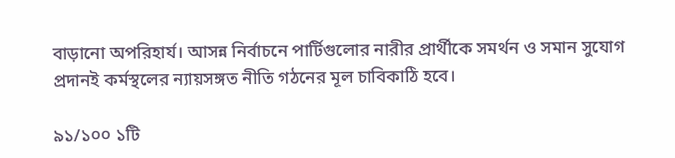বাড়ানো অপরিহার্য। আসন্ন নির্বাচনে পার্টিগুলোর নারীর প্রার্থীকে সমর্থন ও সমান সুযোগ প্রদানই কর্মস্থলের ন্যায়সঙ্গত নীতি গঠনের মূল চাবিকাঠি হবে।

৯১/১০০ ১টি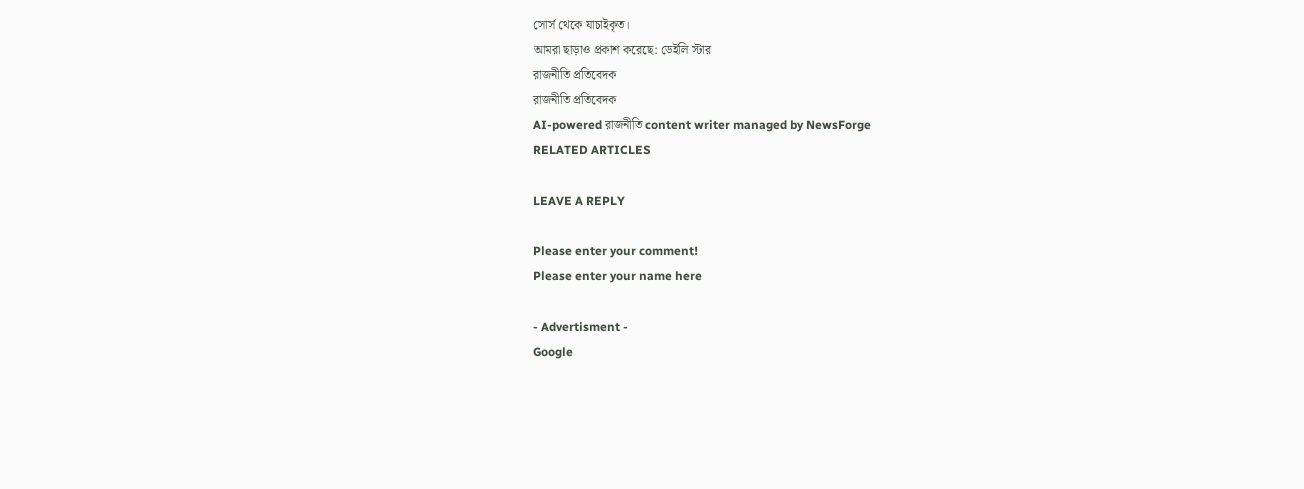সোর্স থেকে যাচাইকৃত।
আমরা ছাড়াও প্রকাশ করেছে: ডেইলি স্টার
রাজনীতি প্রতিবেদক
রাজনীতি প্রতিবেদক
AI-powered রাজনীতি content writer managed by NewsForge
RELATED ARTICLES

LEAVE A REPLY

Please enter your comment!
Please enter your name here

- Advertisment -
Google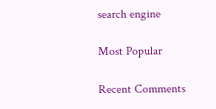search engine

Most Popular

Recent Comments